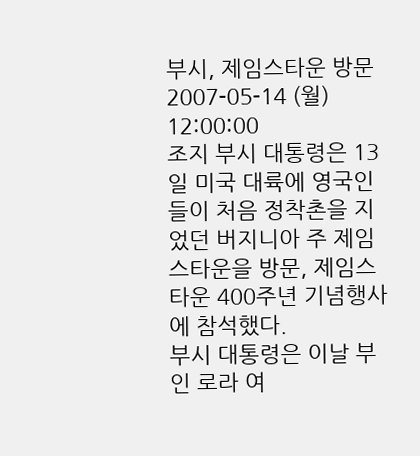부시, 제임스타운 방문
2007-05-14 (월) 12:00:00
조지 부시 대통령은 13일 미국 대륙에 영국인들이 처음 정착촌을 지었던 버지니아 주 제임스타운을 방문, 제임스타운 400주년 기념행사에 참석했다.
부시 대통령은 이날 부인 로라 여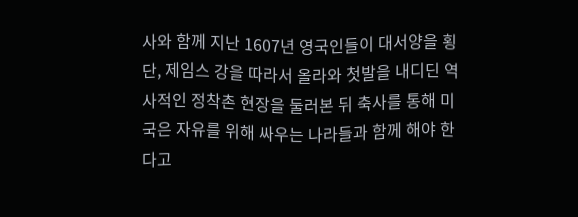사와 함께 지난 1607년 영국인들이 대서양을 횡단, 제임스 강을 따라서 올라와 첫발을 내디딘 역사적인 정착촌 현장을 둘러본 뒤 축사를 통해 미국은 자유를 위해 싸우는 나라들과 함께 해야 한다고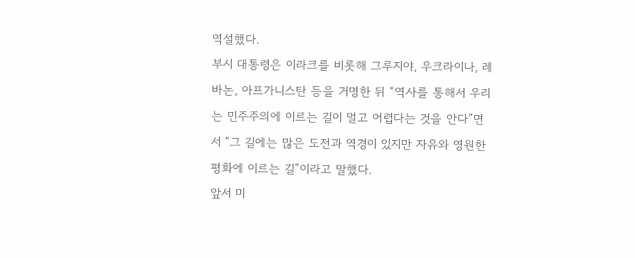역설했다.
부시 대통령은 이라크를 비롯해 그루지야, 우크라이나, 레바논, 아프가니스탄 등을 거명한 뒤 “역사를 통해서 우리는 민주주의에 이르는 길이 멀고 어렵다는 것을 안다”면서 “그 길에는 많은 도전과 역경이 있지만 자유와 영원한 평화에 이르는 길”이라고 말했다.
앞서 미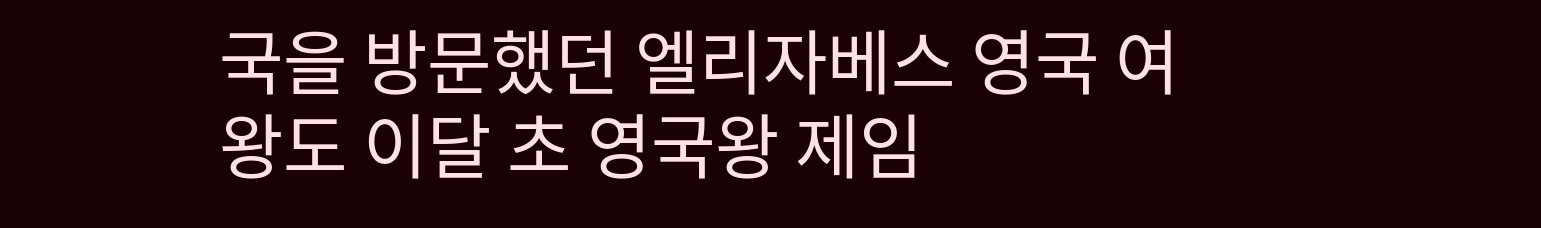국을 방문했던 엘리자베스 영국 여왕도 이달 초 영국왕 제임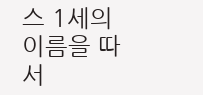스 1세의 이름을 따서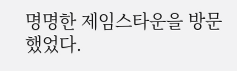명명한 제임스타운을 방문했었다.